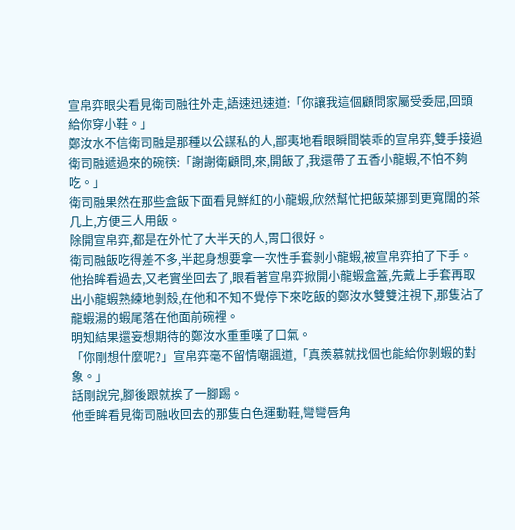宣帛弈眼尖看見衛司融往外走,語速迅速道:「你讓我這個顧問家屬受委屈,回頭給你穿小鞋。」
鄭汝水不信衛司融是那種以公謀私的人,鄙夷地看眼瞬間裝乖的宣帛弈,雙手接過衛司融遞過來的碗筷:「謝謝衛顧問,來,開飯了,我還帶了五香小龍蝦,不怕不夠吃。」
衛司融果然在那些盒飯下面看見鮮紅的小龍蝦,欣然幫忙把飯菜挪到更寬闊的茶几上,方便三人用飯。
除開宣帛弈,都是在外忙了大半天的人,胃口很好。
衛司融飯吃得差不多,半起身想要拿一次性手套剝小龍蝦,被宣帛弈拍了下手。
他抬眸看過去,又老實坐回去了,眼看著宣帛弈掀開小龍蝦盒蓋,先戴上手套再取出小龍蝦熟練地剝殼,在他和不知不覺停下來吃飯的鄭汝水雙雙注視下,那隻沾了龍蝦湯的蝦尾落在他面前碗裡。
明知結果還妄想期待的鄭汝水重重嘆了口氣。
「你剛想什麼呢?」宣帛弈毫不留情嘲諷道,「真羨慕就找個也能給你剝蝦的對象。」
話剛說完,腳後跟就挨了一腳踢。
他垂眸看見衛司融收回去的那隻白色運動鞋,彎彎唇角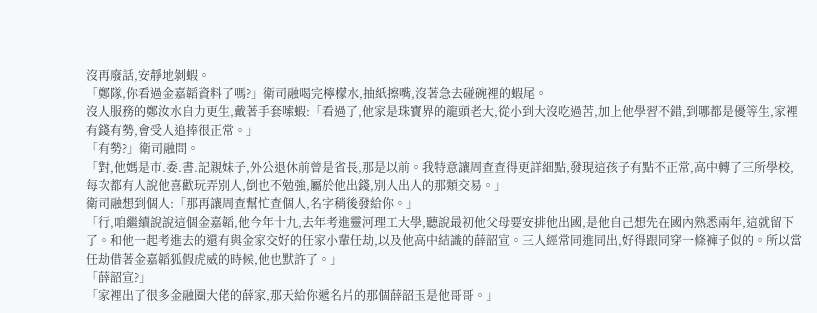沒再廢話,安靜地剝蝦。
「鄭隊,你看過金嘉韜資料了嗎?」衛司融喝完檸檬水,抽紙擦嘴,沒著急去碰碗裡的蝦尾。
沒人服務的鄭汝水自力更生,戴著手套嗦蝦:「看過了,他家是珠寶界的龍頭老大,從小到大沒吃過苦,加上他學習不錯,到哪都是優等生,家裡有錢有勢,會受人追捧很正常。」
「有勢?」衛司融問。
「對,他媽是市.委.書.記親妹子,外公退休前曾是省長,那是以前。我特意讓周查查得更詳細點,發現這孩子有點不正常,高中轉了三所學校,每次都有人說他喜歡玩弄別人,倒也不勉強,屬於他出錢,別人出人的那類交易。」
衛司融想到個人:「那再讓周查幫忙查個人,名字稍後發給你。」
「行,咱繼續說說這個金嘉韜,他今年十九,去年考進靈河理工大學,聽說最初他父母要安排他出國,是他自己想先在國內熟悉兩年,這就留下了。和他一起考進去的還有與金家交好的任家小輩任劫,以及他高中結識的薛韶宣。三人經常同進同出,好得跟同穿一條褲子似的。所以當任劫借著金嘉韜狐假虎威的時候,他也默許了。」
「薛韶宣?」
「家裡出了很多金融圈大佬的薛家,那天給你遞名片的那個薛韶玉是他哥哥。」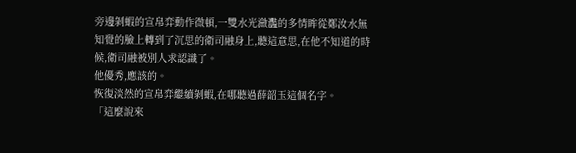旁邊剝蝦的宣帛弈動作微頓,一雙水光瀲灩的多情眸從鄭汝水無知覺的臉上轉到了沉思的衛司融身上,聽這意思,在他不知道的時候,衛司融被別人求認識了。
他優秀,應該的。
恢復淡然的宣帛弈繼續剝蝦,在哪聽過薛韶玉這個名字。
「這麼說來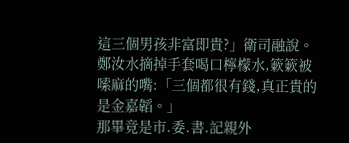這三個男孩非富即貴?」衛司融說。
鄭汝水摘掉手套喝口檸檬水,簌簌被嗦麻的嘴:「三個都很有錢,真正貴的是金嘉韜。」
那畢竟是市.委.書.記親外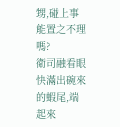甥,碰上事能置之不理嗎?
衛司融看眼快滿出碗來的蝦尾,端起來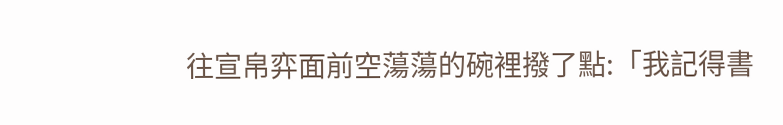往宣帛弈面前空蕩蕩的碗裡撥了點:「我記得書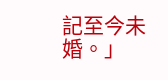記至今未婚。」